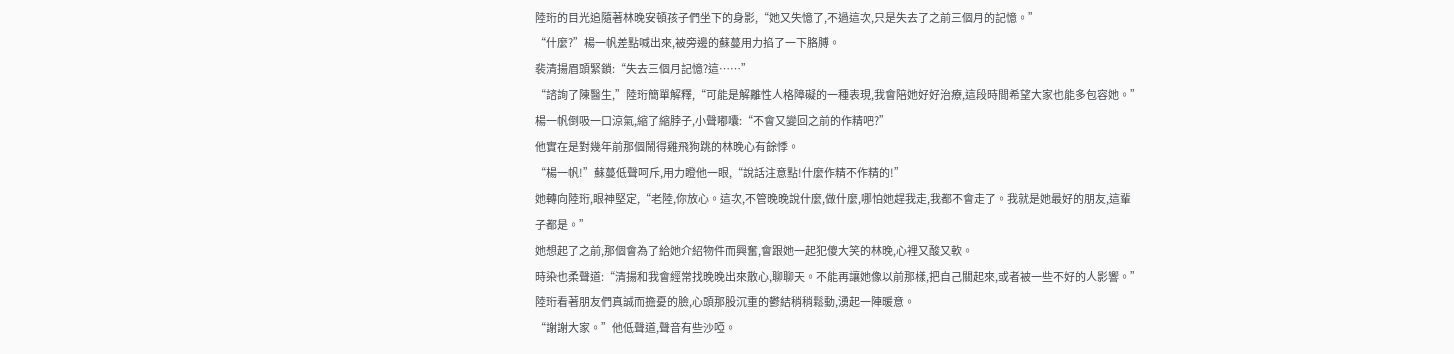陸珩的目光追隨著林晚安頓孩子們坐下的身影,“她又失憶了,不過這次,只是失去了之前三個月的記憶。”
“什麼?”楊一帆差點喊出來,被旁邊的蘇蔓用力掐了一下胳膊。
裴清揚眉頭緊鎖:“失去三個月記憶?這……”
“諮詢了陳醫生,”陸珩簡單解釋,“可能是解離性人格障礙的一種表現,我會陪她好好治療,這段時間希望大家也能多包容她。”
楊一帆倒吸一口涼氣,縮了縮脖子,小聲嘟囔:“不會又變回之前的作精吧?”
他實在是對幾年前那個鬧得雞飛狗跳的林晚心有餘悸。
“楊一帆!”蘇蔓低聲呵斥,用力瞪他一眼,“說話注意點!什麼作精不作精的!”
她轉向陸珩,眼神堅定,“老陸,你放心。這次,不管晚晚說什麼,做什麼,哪怕她趕我走,我都不會走了。我就是她最好的朋友,這輩子都是。”
她想起了之前,那個會為了給她介紹物件而興奮,會跟她一起犯傻大笑的林晚,心裡又酸又軟。
時染也柔聲道:“清揚和我會經常找晚晚出來散心,聊聊天。不能再讓她像以前那樣,把自己關起來,或者被一些不好的人影響。”
陸珩看著朋友們真誠而擔憂的臉,心頭那股沉重的鬱結稍稍鬆動,湧起一陣暖意。
“謝謝大家。”他低聲道,聲音有些沙啞。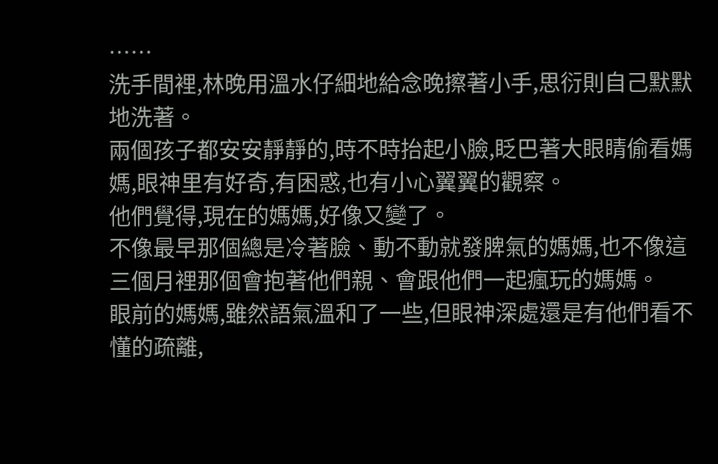……
洗手間裡,林晚用溫水仔細地給念晚擦著小手,思衍則自己默默地洗著。
兩個孩子都安安靜靜的,時不時抬起小臉,眨巴著大眼睛偷看媽媽,眼神里有好奇,有困惑,也有小心翼翼的觀察。
他們覺得,現在的媽媽,好像又變了。
不像最早那個總是冷著臉、動不動就發脾氣的媽媽,也不像這三個月裡那個會抱著他們親、會跟他們一起瘋玩的媽媽。
眼前的媽媽,雖然語氣溫和了一些,但眼神深處還是有他們看不懂的疏離,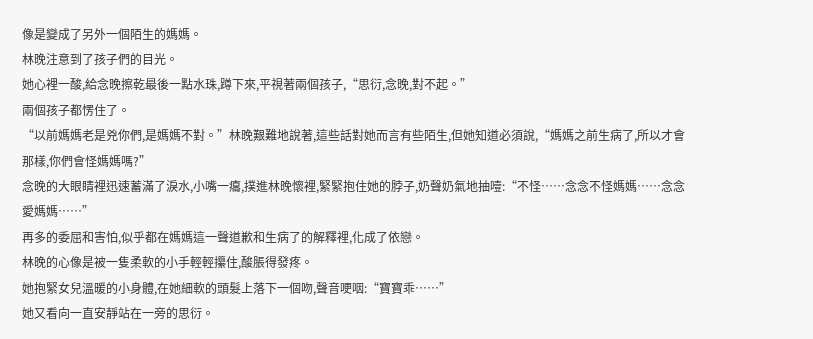像是變成了另外一個陌生的媽媽。
林晚注意到了孩子們的目光。
她心裡一酸,給念晚擦乾最後一點水珠,蹲下來,平視著兩個孩子,“思衍,念晚,對不起。”
兩個孩子都愣住了。
“以前媽媽老是兇你們,是媽媽不對。”林晚艱難地說著,這些話對她而言有些陌生,但她知道必須說,“媽媽之前生病了,所以才會那樣,你們會怪媽媽嗎?”
念晚的大眼睛裡迅速蓄滿了淚水,小嘴一癟,撲進林晚懷裡,緊緊抱住她的脖子,奶聲奶氣地抽噎:“不怪……念念不怪媽媽……念念愛媽媽……”
再多的委屈和害怕,似乎都在媽媽這一聲道歉和生病了的解釋裡,化成了依戀。
林晚的心像是被一隻柔軟的小手輕輕攥住,酸脹得發疼。
她抱緊女兒溫暖的小身體,在她細軟的頭髮上落下一個吻,聲音哽咽:“寶寶乖……”
她又看向一直安靜站在一旁的思衍。